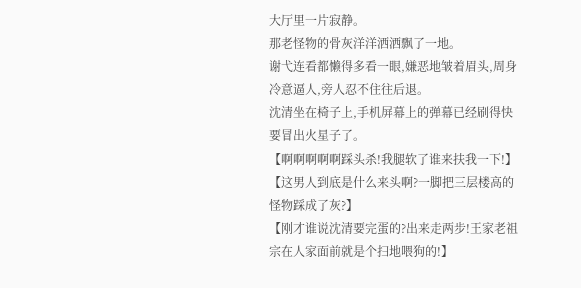大厅里一片寂静。
那老怪物的骨灰洋洋洒洒飘了一地。
谢弋连看都懒得多看一眼,嫌恶地皱着眉头,周身冷意逼人,旁人忍不住往后退。
沈清坐在椅子上,手机屏幕上的弹幕已经刷得快要冒出火星子了。
【啊啊啊啊啊踩头杀!我腿软了谁来扶我一下!】
【这男人到底是什么来头啊?一脚把三层楼高的怪物踩成了灰?】
【刚才谁说沈清要完蛋的?出来走两步!王家老祖宗在人家面前就是个扫地喂狗的!】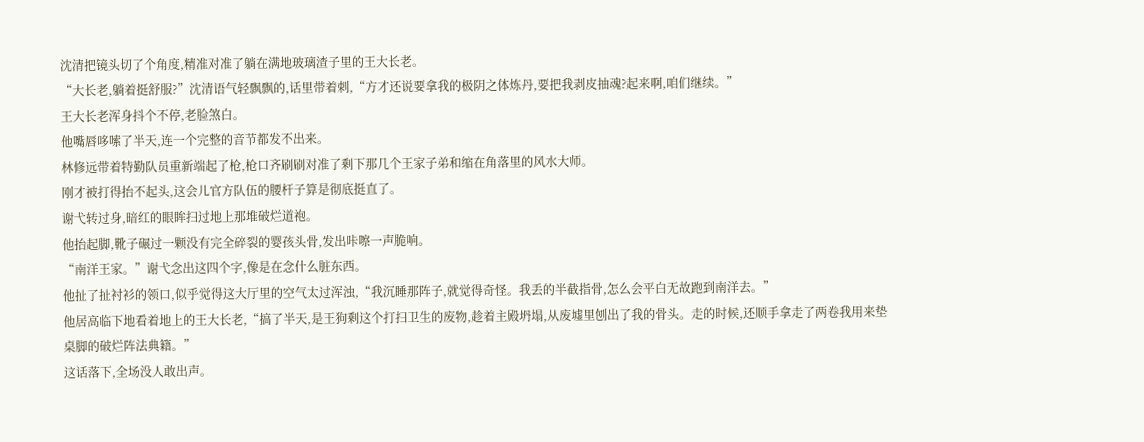沈清把镜头切了个角度,精准对准了躺在满地玻璃渣子里的王大长老。
“大长老,躺着挺舒服?”沈清语气轻飘飘的,话里带着刺,“方才还说要拿我的极阴之体炼丹,要把我剥皮抽魂?起来啊,咱们继续。”
王大长老浑身抖个不停,老脸煞白。
他嘴唇哆嗦了半天,连一个完整的音节都发不出来。
林修远带着特勤队员重新端起了枪,枪口齐刷刷对准了剩下那几个王家子弟和缩在角落里的风水大师。
刚才被打得抬不起头,这会儿官方队伍的腰杆子算是彻底挺直了。
谢弋转过身,暗红的眼眸扫过地上那堆破烂道袍。
他抬起脚,靴子碾过一颗没有完全碎裂的婴孩头骨,发出咔嚓一声脆响。
“南洋王家。”谢弋念出这四个字,像是在念什么脏东西。
他扯了扯衬衫的领口,似乎觉得这大厅里的空气太过浑浊,“我沉睡那阵子,就觉得奇怪。我丢的半截指骨,怎么会平白无故跑到南洋去。”
他居高临下地看着地上的王大长老,“搞了半天,是王狗剩这个打扫卫生的废物,趁着主殿坍塌,从废墟里刨出了我的骨头。走的时候,还顺手拿走了两卷我用来垫桌脚的破烂阵法典籍。”
这话落下,全场没人敢出声。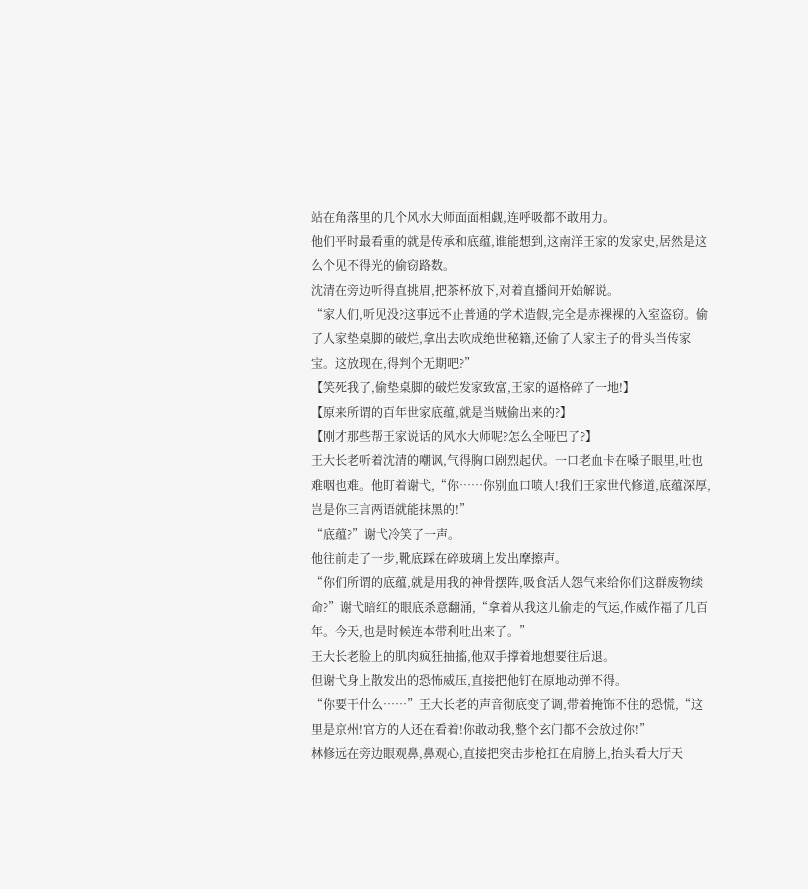站在角落里的几个风水大师面面相觑,连呼吸都不敢用力。
他们平时最看重的就是传承和底蕴,谁能想到,这南洋王家的发家史,居然是这么个见不得光的偷窃路数。
沈清在旁边听得直挑眉,把茶杯放下,对着直播间开始解说。
“家人们,听见没?这事远不止普通的学术造假,完全是赤裸裸的入室盗窃。偷了人家垫桌脚的破烂,拿出去吹成绝世秘籍,还偷了人家主子的骨头当传家宝。这放现在,得判个无期吧?”
【笑死我了,偷垫桌脚的破烂发家致富,王家的逼格碎了一地!】
【原来所谓的百年世家底蕴,就是当贼偷出来的?】
【刚才那些帮王家说话的风水大师呢?怎么全哑巴了?】
王大长老听着沈清的嘲讽,气得胸口剧烈起伏。一口老血卡在嗓子眼里,吐也难咽也难。他盯着谢弋,“你……你别血口喷人!我们王家世代修道,底蕴深厚,岂是你三言两语就能抹黑的!”
“底蕴?”谢弋冷笑了一声。
他往前走了一步,靴底踩在碎玻璃上发出摩擦声。
“你们所谓的底蕴,就是用我的神骨摆阵,吸食活人怨气来给你们这群废物续命?”谢弋暗红的眼底杀意翻涌,“拿着从我这儿偷走的气运,作威作福了几百年。今天,也是时候连本带利吐出来了。”
王大长老脸上的肌肉疯狂抽搐,他双手撑着地想要往后退。
但谢弋身上散发出的恐怖威压,直接把他钉在原地动弹不得。
“你要干什么……”王大长老的声音彻底变了调,带着掩饰不住的恐慌,“这里是京州!官方的人还在看着!你敢动我,整个玄门都不会放过你!”
林修远在旁边眼观鼻,鼻观心,直接把突击步枪扛在肩膀上,抬头看大厅天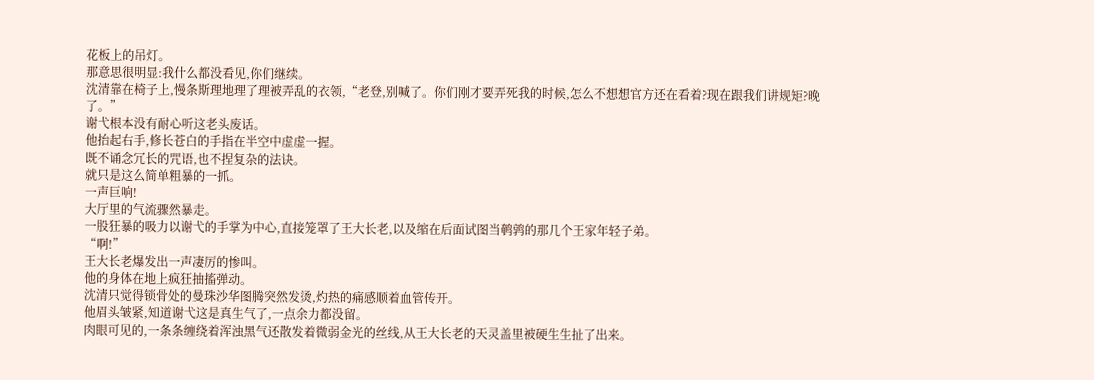花板上的吊灯。
那意思很明显:我什么都没看见,你们继续。
沈清靠在椅子上,慢条斯理地理了理被弄乱的衣领,“老登,别喊了。你们刚才要弄死我的时候,怎么不想想官方还在看着?现在跟我们讲规矩?晚了。”
谢弋根本没有耐心听这老头废话。
他抬起右手,修长苍白的手指在半空中虚虚一握。
既不诵念冗长的咒语,也不捏复杂的法诀。
就只是这么简单粗暴的一抓。
一声巨响!
大厅里的气流骤然暴走。
一股狂暴的吸力以谢弋的手掌为中心,直接笼罩了王大长老,以及缩在后面试图当鹌鹑的那几个王家年轻子弟。
“啊!”
王大长老爆发出一声凄厉的惨叫。
他的身体在地上疯狂抽搐弹动。
沈清只觉得锁骨处的曼珠沙华图腾突然发烫,灼热的痛感顺着血管传开。
他眉头皱紧,知道谢弋这是真生气了,一点余力都没留。
肉眼可见的,一条条缠绕着浑浊黑气还散发着微弱金光的丝线,从王大长老的天灵盖里被硬生生扯了出来。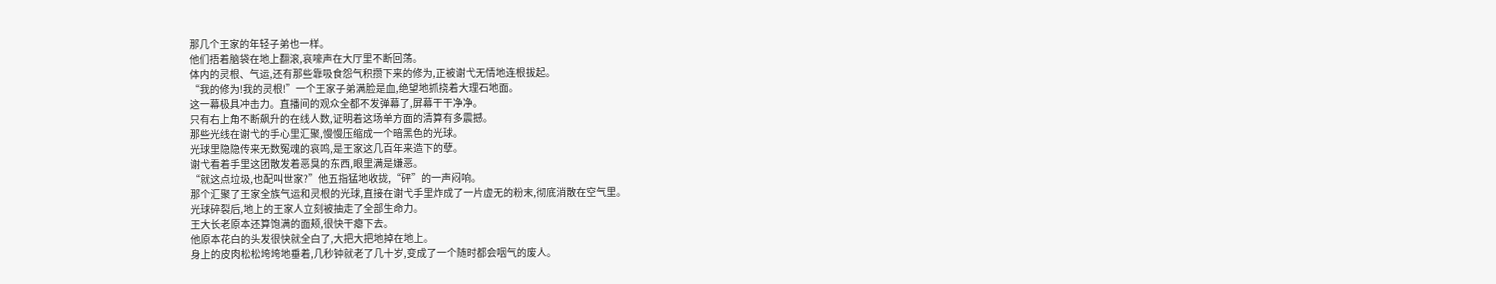那几个王家的年轻子弟也一样。
他们捂着脑袋在地上翻滚,哀嚎声在大厅里不断回荡。
体内的灵根、气运,还有那些靠吸食怨气积攒下来的修为,正被谢弋无情地连根拔起。
“我的修为!我的灵根!”一个王家子弟满脸是血,绝望地抓挠着大理石地面。
这一幕极具冲击力。直播间的观众全都不发弹幕了,屏幕干干净净。
只有右上角不断飙升的在线人数,证明着这场单方面的清算有多震撼。
那些光线在谢弋的手心里汇聚,慢慢压缩成一个暗黑色的光球。
光球里隐隐传来无数冤魂的哀鸣,是王家这几百年来造下的孽。
谢弋看着手里这团散发着恶臭的东西,眼里满是嫌恶。
“就这点垃圾,也配叫世家?”他五指猛地收拢,“砰”的一声闷响。
那个汇聚了王家全族气运和灵根的光球,直接在谢弋手里炸成了一片虚无的粉末,彻底消散在空气里。
光球碎裂后,地上的王家人立刻被抽走了全部生命力。
王大长老原本还算饱满的面颊,很快干瘪下去。
他原本花白的头发很快就全白了,大把大把地掉在地上。
身上的皮肉松松垮垮地垂着,几秒钟就老了几十岁,变成了一个随时都会咽气的废人。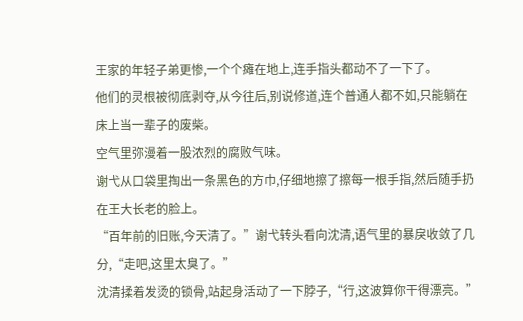王家的年轻子弟更惨,一个个瘫在地上,连手指头都动不了一下了。
他们的灵根被彻底剥夺,从今往后,别说修道,连个普通人都不如,只能躺在床上当一辈子的废柴。
空气里弥漫着一股浓烈的腐败气味。
谢弋从口袋里掏出一条黑色的方巾,仔细地擦了擦每一根手指,然后随手扔在王大长老的脸上。
“百年前的旧账,今天清了。”谢弋转头看向沈清,语气里的暴戾收敛了几分,“走吧,这里太臭了。”
沈清揉着发烫的锁骨,站起身活动了一下脖子,“行,这波算你干得漂亮。”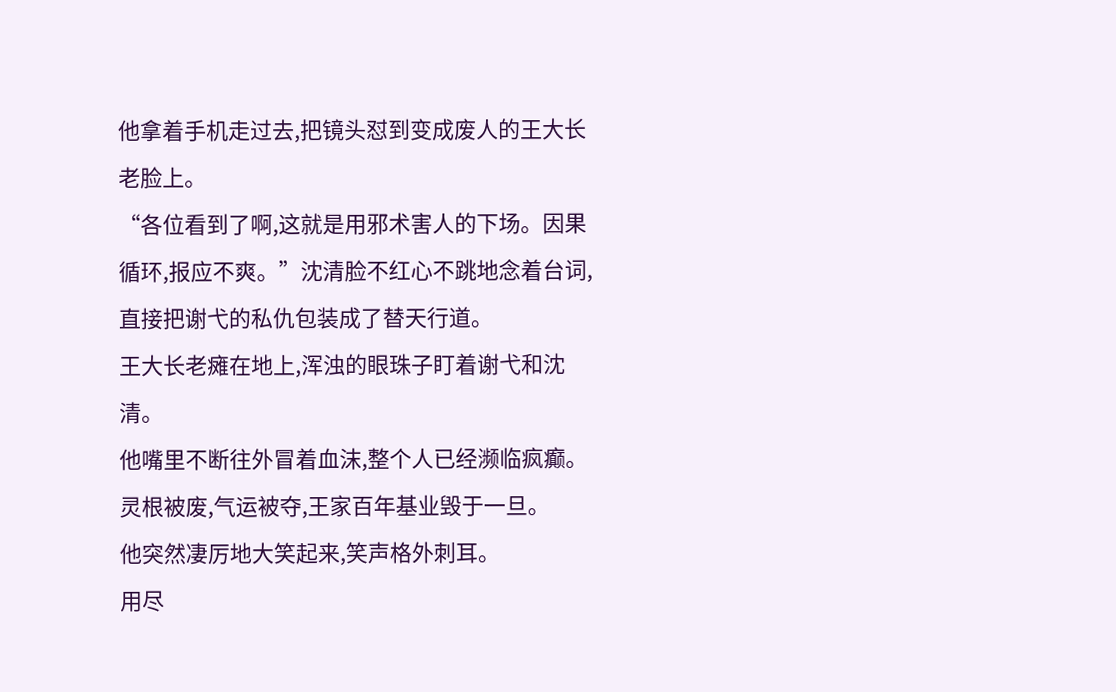他拿着手机走过去,把镜头怼到变成废人的王大长老脸上。
“各位看到了啊,这就是用邪术害人的下场。因果循环,报应不爽。”沈清脸不红心不跳地念着台词,直接把谢弋的私仇包装成了替天行道。
王大长老瘫在地上,浑浊的眼珠子盯着谢弋和沈清。
他嘴里不断往外冒着血沫,整个人已经濒临疯癫。
灵根被废,气运被夺,王家百年基业毁于一旦。
他突然凄厉地大笑起来,笑声格外刺耳。
用尽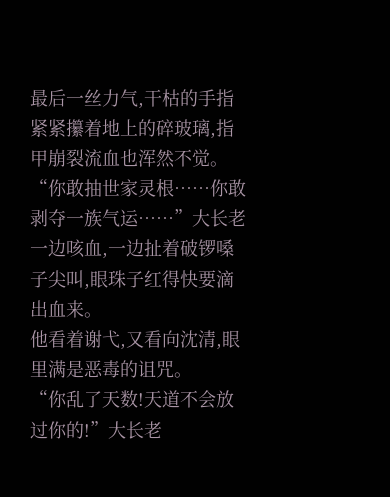最后一丝力气,干枯的手指紧紧攥着地上的碎玻璃,指甲崩裂流血也浑然不觉。
“你敢抽世家灵根……你敢剥夺一族气运……”大长老一边咳血,一边扯着破锣嗓子尖叫,眼珠子红得快要滴出血来。
他看着谢弋,又看向沈清,眼里满是恶毒的诅咒。
“你乱了天数!天道不会放过你的!”大长老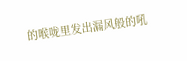的喉咙里发出漏风般的吼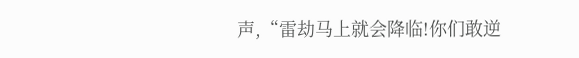声,“雷劫马上就会降临!你们敢逆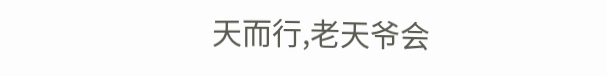天而行,老天爷会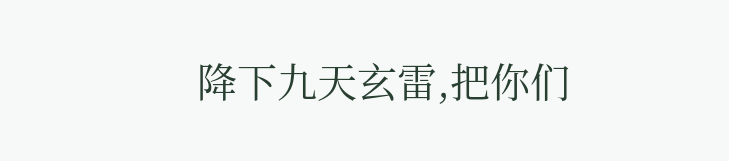降下九天玄雷,把你们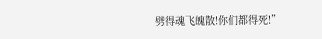劈得魂飞魄散!你们都得死!”